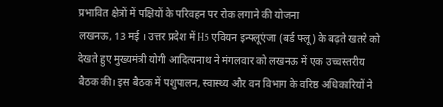प्रभावित क्षेत्रों में पक्षियों के परिवहन पर रोक लगाने की योजना
लखनऊ, 13 मई । उत्तर प्रदेश में H5 एवियन इन्फ्लूएंजा (बर्ड फ्लू) के बढ़ते खतरे को देखते हुए मुख्यमंत्री योगी आदित्यनाथ ने मंगलवार को लखनऊ में एक उच्चस्तरीय बैठक की। इस बैठक में पशुपालन, स्वास्थ्य और वन विभाग के वरिष्ठ अधिकारियों ने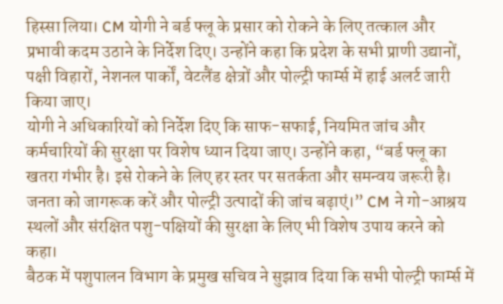हिस्सा लिया। CM योगी ने बर्ड फ्लू के प्रसार को रोकने के लिए तत्काल और प्रभावी कदम उठाने के निर्देश दिए। उन्होंने कहा कि प्रदेश के सभी प्राणी उद्यानों, पक्षी विहारों, नेशनल पार्कों, वेटलैंड क्षेत्रों और पोल्ट्री फार्म्स में हाई अलर्ट जारी किया जाए।
योगी ने अधिकारियों को निर्देश दिए कि साफ-सफाई, नियमित जांच और कर्मचारियों की सुरक्षा पर विशेष ध्यान दिया जाए। उन्होंने कहा, “बर्ड फ्लू का खतरा गंभीर है। इसे रोकने के लिए हर स्तर पर सतर्कता और समन्वय जरूरी है। जनता को जागरूक करें और पोल्ट्री उत्पादों की जांच बढ़ाएं।” CM ने गो-आश्रय स्थलों और संरक्षित पशु-पक्षियों की सुरक्षा के लिए भी विशेष उपाय करने को कहा।
बैठक में पशुपालन विभाग के प्रमुख सचिव ने सुझाव दिया कि सभी पोल्ट्री फार्म्स में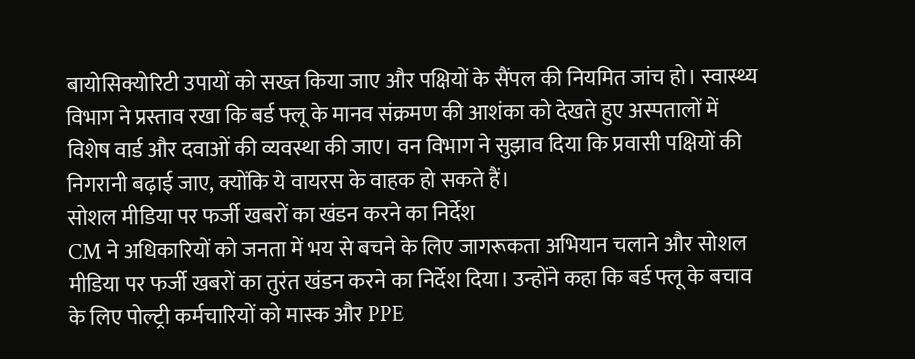बायोसिक्योरिटी उपायों को सख्त किया जाए और पक्षियों के सैंपल की नियमित जांच हो। स्वास्थ्य विभाग ने प्रस्ताव रखा कि बर्ड फ्लू के मानव संक्रमण की आशंका को देखते हुए अस्पतालों में विशेष वार्ड और दवाओं की व्यवस्था की जाए। वन विभाग ने सुझाव दिया कि प्रवासी पक्षियों की निगरानी बढ़ाई जाए, क्योंकि ये वायरस के वाहक हो सकते हैं।
सोशल मीडिया पर फर्जी खबरों का खंडन करने का निर्देश
CM ने अधिकारियों को जनता में भय से बचने के लिए जागरूकता अभियान चलाने और सोशल मीडिया पर फर्जी खबरों का तुरंत खंडन करने का निर्देश दिया। उन्होंने कहा कि बर्ड फ्लू के बचाव के लिए पोल्ट्री कर्मचारियों को मास्क और PPE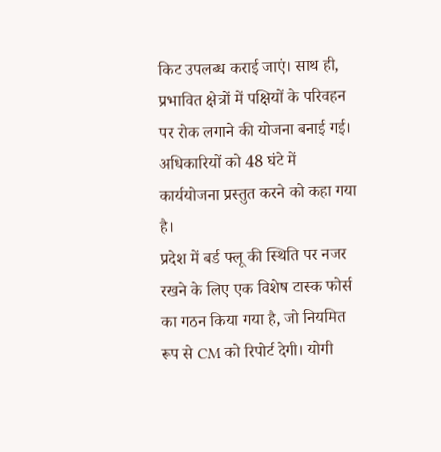किट उपलब्ध कराई जाएं। साथ ही, प्रभावित क्षेत्रों में पक्षियों के परिवहन पर रोक लगाने की योजना बनाई गई। अधिकारियों को 48 घंटे में कार्ययोजना प्रस्तुत करने को कहा गया है।
प्रदेश में बर्ड फ्लू की स्थिति पर नजर रखने के लिए एक विशेष टास्क फोर्स का गठन किया गया है, जो नियमित रूप से CM को रिपोर्ट देगी। योगी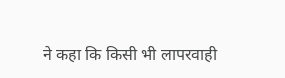ने कहा कि किसी भी लापरवाही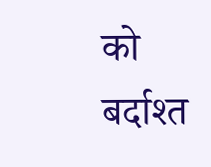को बर्दाश्त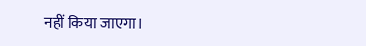नहीं किया जाएगा।